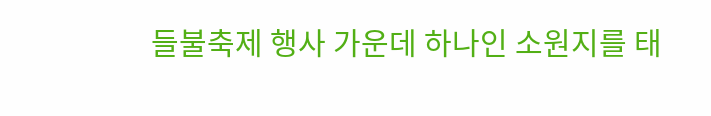들불축제 행사 가운데 하나인 소원지를 태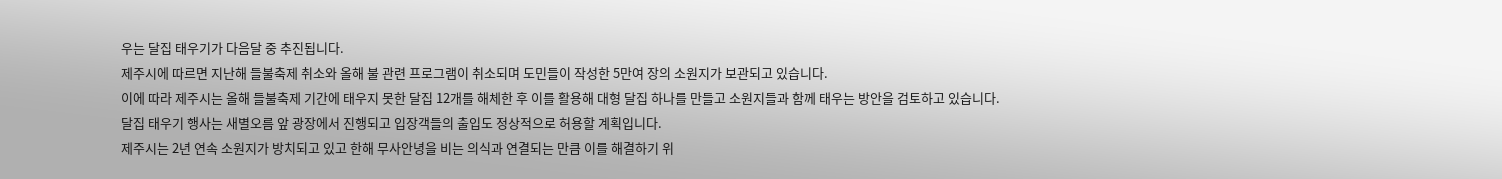우는 달집 태우기가 다음달 중 추진됩니다.
제주시에 따르면 지난해 들불축제 취소와 올해 불 관련 프로그램이 취소되며 도민들이 작성한 5만여 장의 소원지가 보관되고 있습니다.
이에 따라 제주시는 올해 들불축제 기간에 태우지 못한 달집 12개를 해체한 후 이를 활용해 대형 달집 하나를 만들고 소원지들과 함께 태우는 방안을 검토하고 있습니다.
달집 태우기 행사는 새별오름 앞 광장에서 진행되고 입장객들의 출입도 정상적으로 허용할 계획입니다.
제주시는 2년 연속 소원지가 방치되고 있고 한해 무사안녕을 비는 의식과 연결되는 만큼 이를 해결하기 위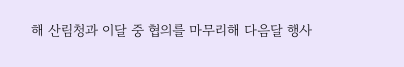해 산림청과 이달 중 협의를 마무리해 다음달 행사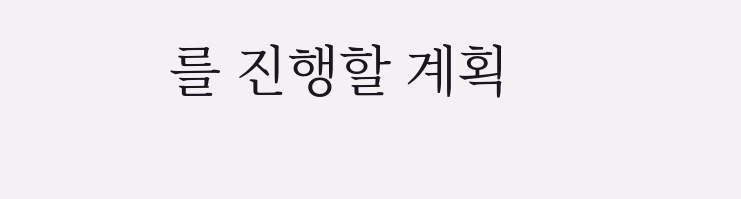를 진행할 계획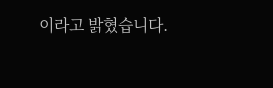이라고 밝혔습니다.